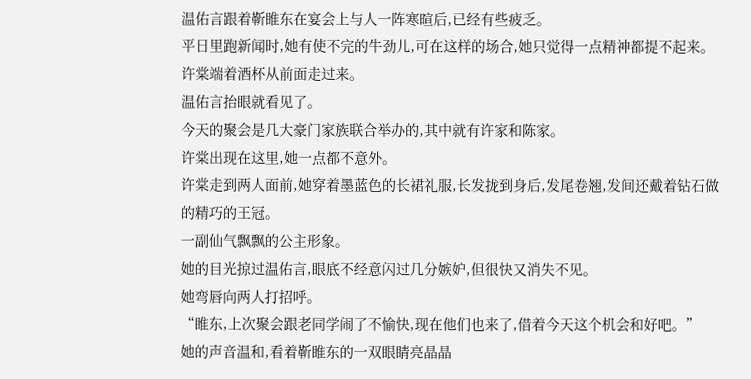温佑言跟着靳睢东在宴会上与人一阵寒暄后,已经有些疲乏。
平日里跑新闻时,她有使不完的牛劲儿,可在这样的场合,她只觉得一点精神都提不起来。
许棠端着酒杯从前面走过来。
温佑言抬眼就看见了。
今天的聚会是几大豪门家族联合举办的,其中就有许家和陈家。
许棠出现在这里,她一点都不意外。
许棠走到两人面前,她穿着墨蓝色的长裙礼服,长发拢到身后,发尾卷翘,发间还戴着钻石做的精巧的王冠。
一副仙气飘飘的公主形象。
她的目光掠过温佑言,眼底不经意闪过几分嫉妒,但很快又消失不见。
她弯唇向两人打招呼。
“睢东,上次聚会跟老同学闹了不愉快,现在他们也来了,借着今天这个机会和好吧。”
她的声音温和,看着靳睢东的一双眼睛亮晶晶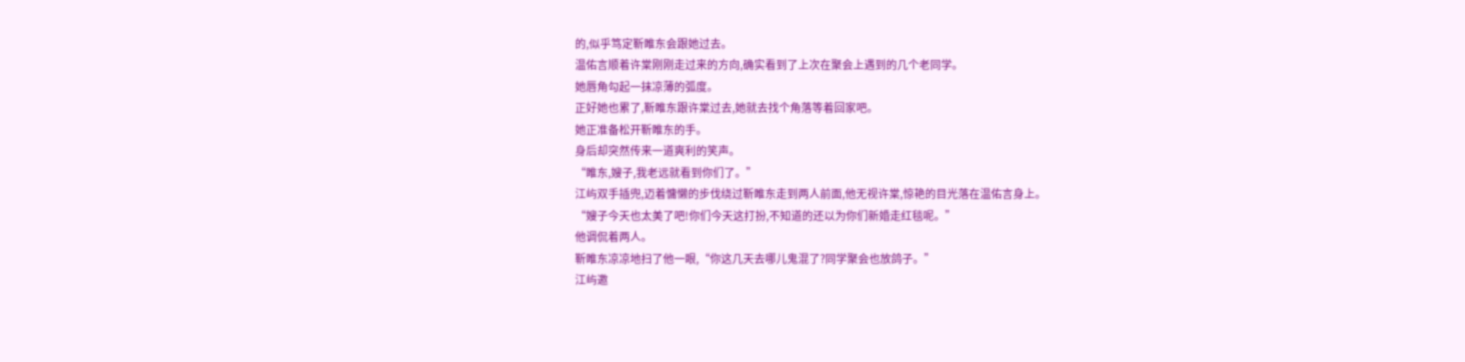的,似乎笃定靳睢东会跟她过去。
温佑言顺着许棠刚刚走过来的方向,确实看到了上次在聚会上遇到的几个老同学。
她唇角勾起一抹凉薄的弧度。
正好她也累了,靳睢东跟许棠过去,她就去找个角落等着回家吧。
她正准备松开靳睢东的手。
身后却突然传来一道爽利的笑声。
“睢东,嫂子,我老远就看到你们了。”
江屿双手插兜,迈着慵懒的步伐绕过靳睢东走到两人前面,他无视许棠,惊艳的目光落在温佑言身上。
“嫂子今天也太美了吧!你们今天这打扮,不知道的还以为你们新婚走红毯呢。”
他调侃着两人。
靳睢东凉凉地扫了他一眼,“你这几天去哪儿鬼混了?同学聚会也放鸽子。”
江屿邀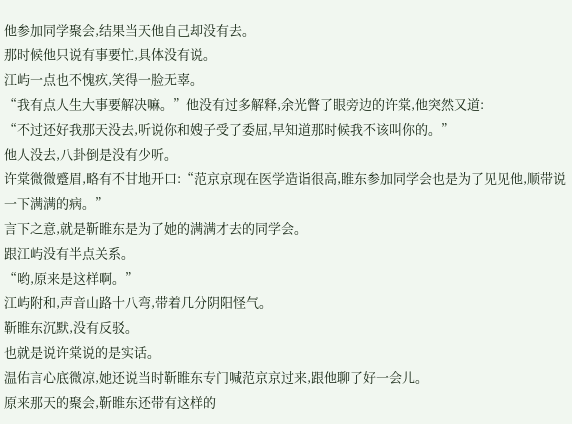他参加同学聚会,结果当天他自己却没有去。
那时候他只说有事要忙,具体没有说。
江屿一点也不愧疚,笑得一脸无辜。
“我有点人生大事要解决嘛。”他没有过多解释,余光瞥了眼旁边的许棠,他突然又道:
“不过还好我那天没去,听说你和嫂子受了委屈,早知道那时候我不该叫你的。”
他人没去,八卦倒是没有少听。
许棠微微蹙眉,略有不甘地开口:“范京京现在医学造诣很高,睢东参加同学会也是为了见见他,顺带说一下满满的病。”
言下之意,就是靳睢东是为了她的满满才去的同学会。
跟江屿没有半点关系。
“哟,原来是这样啊。”
江屿附和,声音山路十八弯,带着几分阴阳怪气。
靳睢东沉默,没有反驳。
也就是说许棠说的是实话。
温佑言心底微凉,她还说当时靳睢东专门喊范京京过来,跟他聊了好一会儿。
原来那天的聚会,靳睢东还带有这样的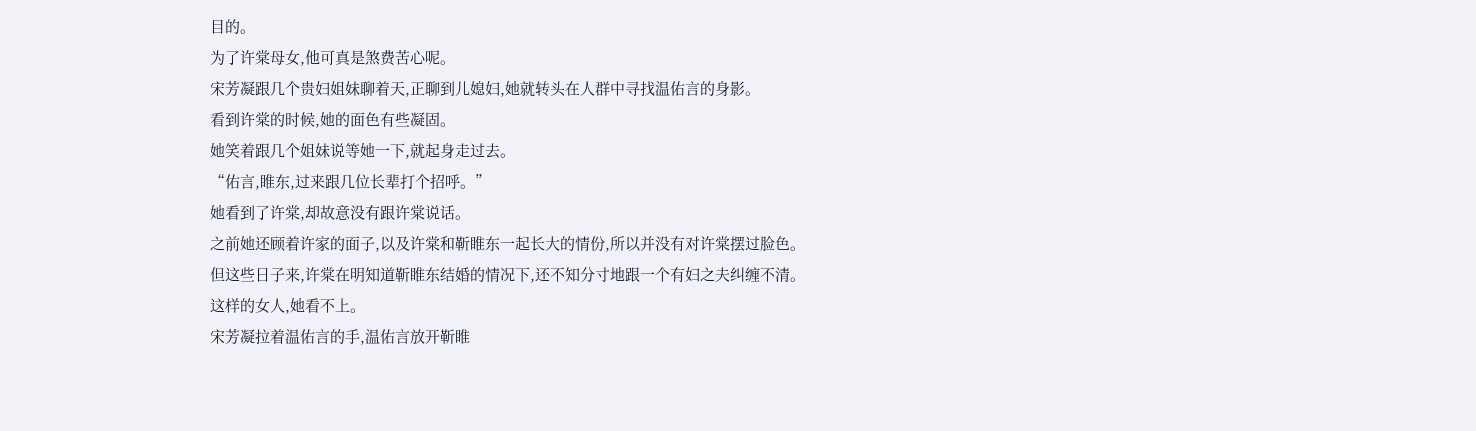目的。
为了许棠母女,他可真是煞费苦心呢。
宋芳凝跟几个贵妇姐妹聊着天,正聊到儿媳妇,她就转头在人群中寻找温佑言的身影。
看到许棠的时候,她的面色有些凝固。
她笑着跟几个姐妹说等她一下,就起身走过去。
“佑言,睢东,过来跟几位长辈打个招呼。”
她看到了许棠,却故意没有跟许棠说话。
之前她还顾着许家的面子,以及许棠和靳睢东一起长大的情份,所以并没有对许棠摆过脸色。
但这些日子来,许棠在明知道靳睢东结婚的情况下,还不知分寸地跟一个有妇之夫纠缠不清。
这样的女人,她看不上。
宋芳凝拉着温佑言的手,温佑言放开靳睢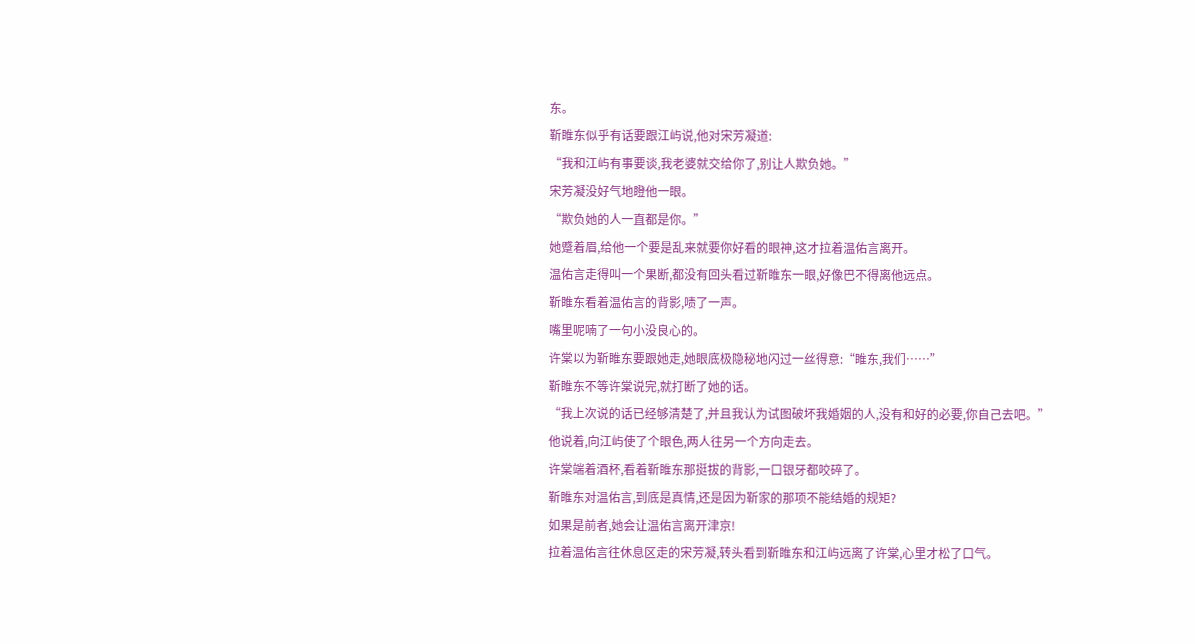东。
靳睢东似乎有话要跟江屿说,他对宋芳凝道:
“我和江屿有事要谈,我老婆就交给你了,别让人欺负她。”
宋芳凝没好气地瞪他一眼。
“欺负她的人一直都是你。”
她蹙着眉,给他一个要是乱来就要你好看的眼神,这才拉着温佑言离开。
温佑言走得叫一个果断,都没有回头看过靳睢东一眼,好像巴不得离他远点。
靳睢东看着温佑言的背影,啧了一声。
嘴里呢喃了一句小没良心的。
许棠以为靳睢东要跟她走,她眼底极隐秘地闪过一丝得意:“睢东,我们……”
靳睢东不等许棠说完,就打断了她的话。
“我上次说的话已经够清楚了,并且我认为试图破坏我婚姻的人,没有和好的必要,你自己去吧。”
他说着,向江屿使了个眼色,两人往另一个方向走去。
许棠端着酒杯,看着靳睢东那挺拔的背影,一口银牙都咬碎了。
靳睢东对温佑言,到底是真情,还是因为靳家的那项不能结婚的规矩?
如果是前者,她会让温佑言离开津京!
拉着温佑言往休息区走的宋芳凝,转头看到靳睢东和江屿远离了许棠,心里才松了口气。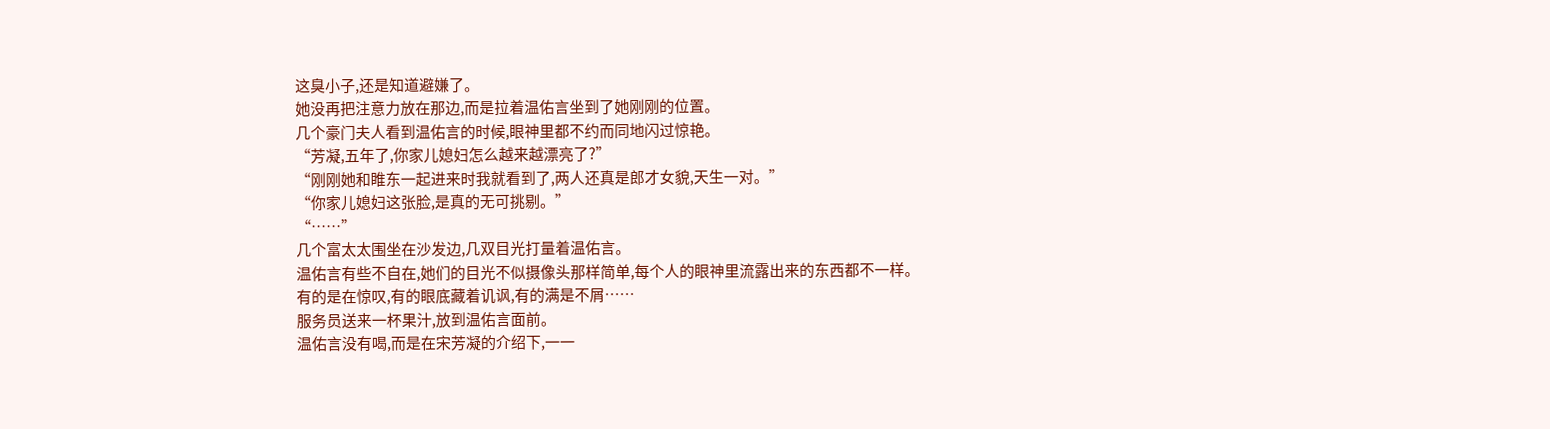这臭小子,还是知道避嫌了。
她没再把注意力放在那边,而是拉着温佑言坐到了她刚刚的位置。
几个豪门夫人看到温佑言的时候,眼神里都不约而同地闪过惊艳。
“芳凝,五年了,你家儿媳妇怎么越来越漂亮了?”
“刚刚她和睢东一起进来时我就看到了,两人还真是郎才女貌,天生一对。”
“你家儿媳妇这张脸,是真的无可挑剔。”
“……”
几个富太太围坐在沙发边,几双目光打量着温佑言。
温佑言有些不自在,她们的目光不似摄像头那样简单,每个人的眼神里流露出来的东西都不一样。
有的是在惊叹,有的眼底藏着讥讽,有的满是不屑……
服务员送来一杯果汁,放到温佑言面前。
温佑言没有喝,而是在宋芳凝的介绍下,一一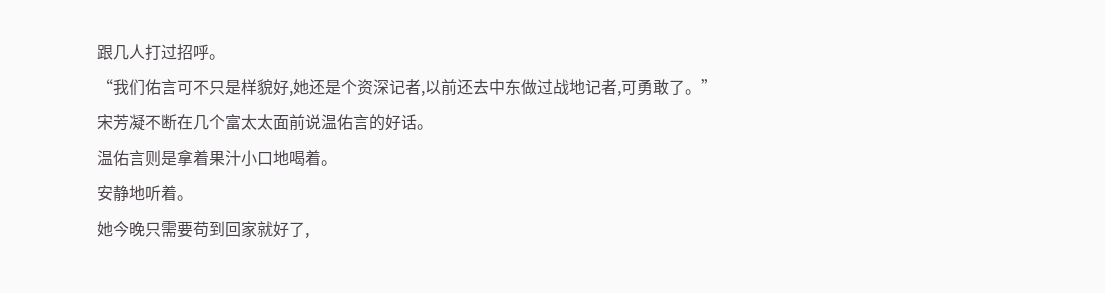跟几人打过招呼。
“我们佑言可不只是样貌好,她还是个资深记者,以前还去中东做过战地记者,可勇敢了。”
宋芳凝不断在几个富太太面前说温佑言的好话。
温佑言则是拿着果汁小口地喝着。
安静地听着。
她今晚只需要苟到回家就好了,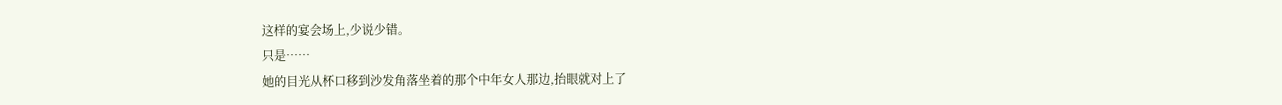这样的宴会场上,少说少错。
只是……
她的目光从杯口移到沙发角落坐着的那个中年女人那边,抬眼就对上了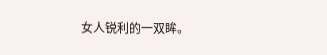女人锐利的一双眸。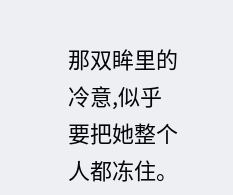那双眸里的冷意,似乎要把她整个人都冻住。